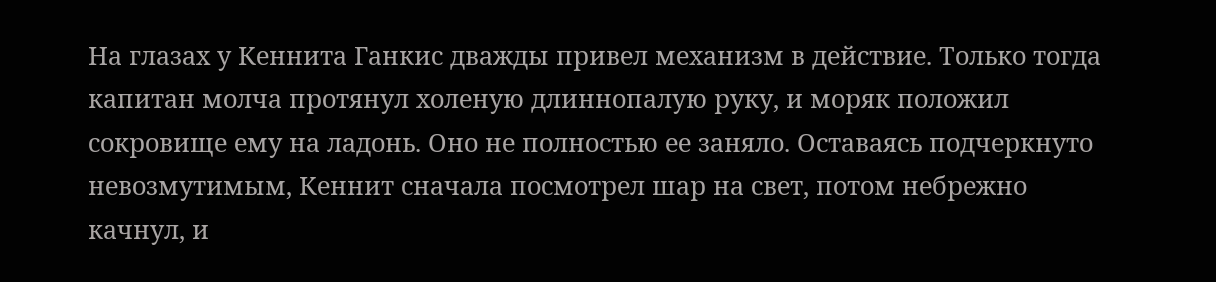На глазах у Кеннита Ганкис дважды привел механизм в действие. Только тогда капитан молча протянул холеную длиннопалую руку, и моряк положил сокровище ему на ладонь. Оно не полностью ее заняло. Оставаясь подчеркнуто невозмутимым, Кеннит сначала посмотрел шар на свет, потом небрежно качнул, и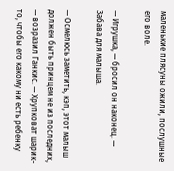маленькие плясуны ожили, послушные его воле.

— Игрушка, — бросил он наконец. — Забава для малыша.

— Осмелюсь заметить, кэп, этот малыш должен быть принцем не из последних, — возразил Ганкис. — Хрупковат шарик-то, чтобы его какому ни есть ребенку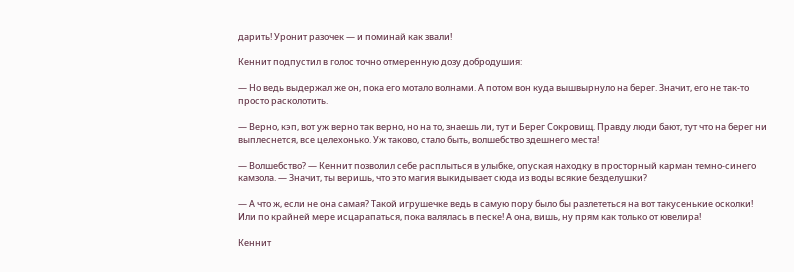дарить! Уронит разочек — и поминай как звали!

Кеннит подпустил в голос точно отмеренную дозу добродушия:

— Но ведь выдержал же он, пока его мотало волнами. А потом вон куда вышвырнуло на берег. Значит, его не так-то просто расколотить.

— Верно, кэп, вот уж верно так верно, но на то, знаешь ли, тут и Берег Сокровищ. Правду люди бают, тут что на берег ни выплеснется, все целехонько. Уж таково, стало быть, волшебство здешнего места!

— Волшебство? — Кеннит позволил себе расплыться в улыбке, опуская находку в просторный карман темно-синего камзола. — Значит, ты веришь, что это магия выкидывает сюда из воды всякие безделушки?

— А что ж, если не она самая? Такой игрушечке ведь в самую пору было бы разлететься на вот такусенькие осколки! Или по крайней мере исцарапаться, пока валялась в песке! А она, вишь, ну прям как только от ювелира!

Кеннит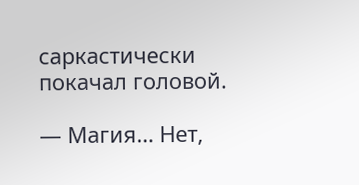саркастически покачал головой.

— Магия… Нет,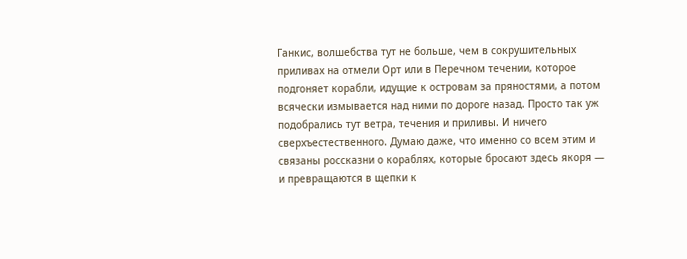Ганкис, волшебства тут не больше, чем в сокрушительных приливах на отмели Орт или в Перечном течении, которое подгоняет корабли, идущие к островам за пряностями, а потом всячески измывается над ними по дороге назад. Просто так уж подобрались тут ветра, течения и приливы. И ничего сверхъестественного. Думаю даже, что именно со всем этим и связаны россказни о кораблях, которые бросают здесь якоря — и превращаются в щепки к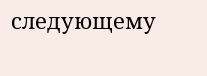следующему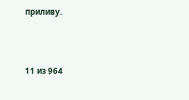приливу.



11 из 964